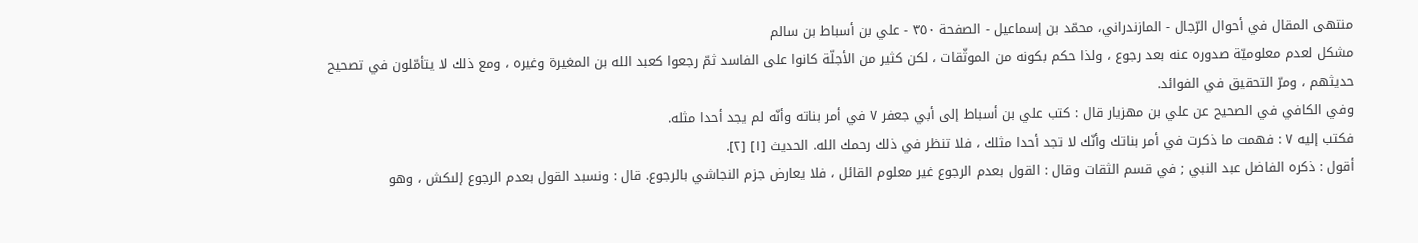منتهى المقال في أحوال الرّجال - المازندراني، محمّد بن إسماعيل - الصفحة ٣٥٠ - علي بن أسباط بن سالم
مشكل لعدم معلوميّة صدوره عنه بعد رجوع ، ولذا حكم بكونه من الموثّقات ، لكن كثير من الأجلّة كانوا على الفاسد ثمّ رجعوا كعبد الله بن المغيرة وغيره ، ومع ذلك لا يتأمّلون في تصحيح حديثهم ، ومرّ التحقيق في الفوائد.
وفي الكافي في الصحيح عن علي بن مهزيار قال : كتب علي بن أسباط إلى أبي جعفر ٧ في أمر بناته وأنّه لم يجد أحدا مثله.
فكتب إليه ٧ : فهمت ما ذكرت في أمر بناتك وأنّك لا تجد أحدا مثلك ، فلا تنظر في ذلك رحمك الله. الحديث [١] [٢].
أقول : ذكره الفاضل عبد النبي ; في قسم الثقات وقال : القول بعدم الرجوع غير معلوم القائل ، فلا يعارض جزم النجاشي بالرجوع. قال : ونسبد القول بعدم الرجوع إلىكش ، وهو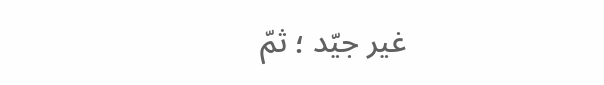غير جيّد ؛ ثمّ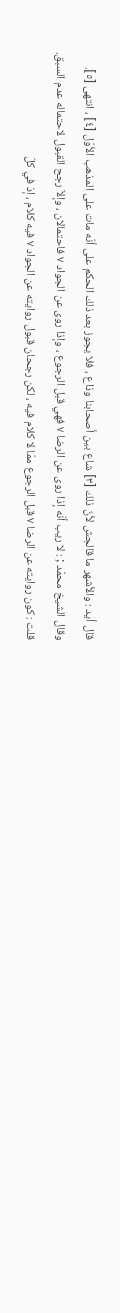قال أيد : والأشهر ما قالجش لأنّ ذلك [٣] شاع بين أصحابنا وذاع ، فلا يجوز بعد ذلك الحكم على أنّه مات على المذهب الأوّل [٤] ، انتهى [٥].
وقال الشيخ محمّد ; : لا ريب أنّه إذا روى عن الرضا ٧ فهي قبل الرجوع ، وإذا روى عن الجواد ٧ فاحتمالان ، وإلاّ رجح القبول لاحتماله عدم السبق.
قلت : كون روايته عن الرضا ٧ قبل الرجوع ممّا لا كلام فيه ، لكن رجحان قبول روايته عن الجواد ٧ فيه كلام ، إذ في كلّ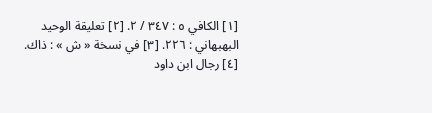[١] الكافي ٥ : ٣٤٧ / ٢. [٢] تعليقة الوحيد البهبهاني : ٢٢٦. [٣] في نسخة « ش » : ذاك. [٤] رجال ابن داود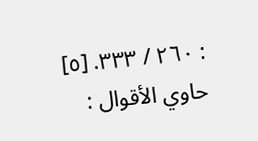: ٢٦٠ / ٣٣٣. [٥] حاوي الأقوال :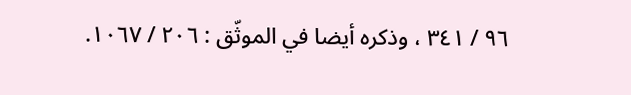٩٦ / ٣٤١ ، وذكره أيضا في الموثّق : ٢٠٦ / ١٠٦٧.